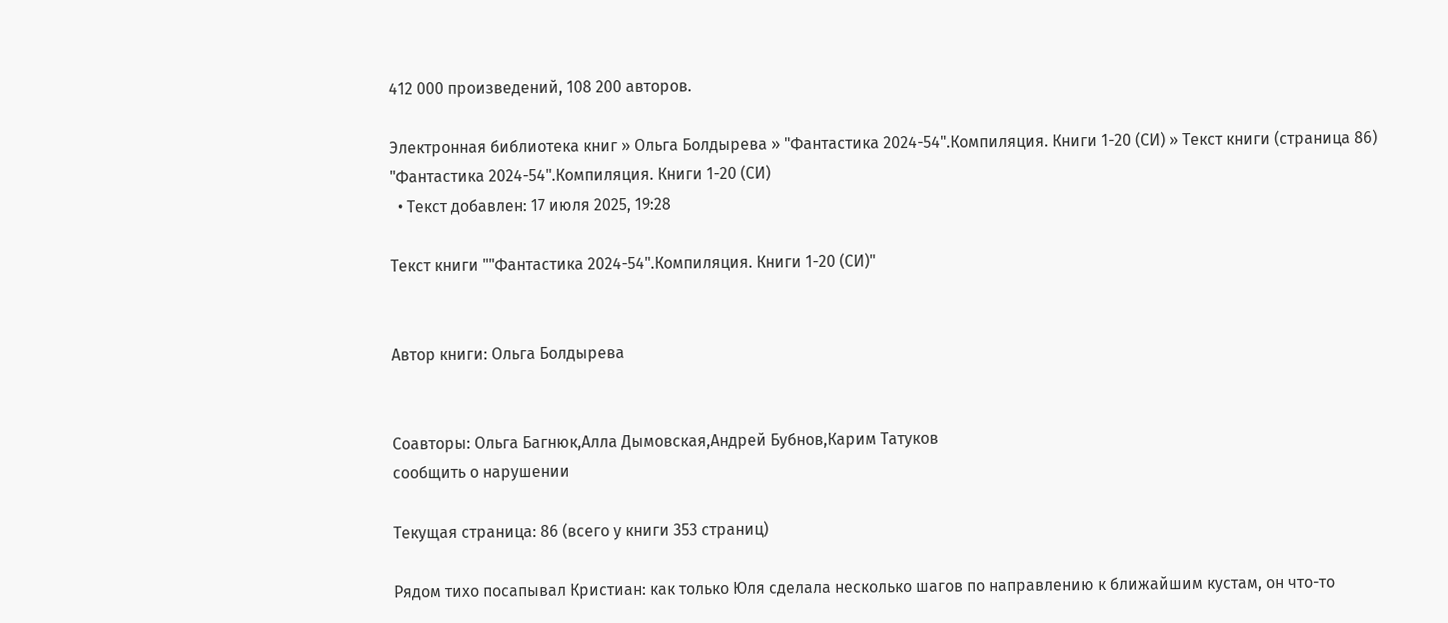412 000 произведений, 108 200 авторов.

Электронная библиотека книг » Ольга Болдырева » "Фантастика 2024-54".Компиляция. Книги 1-20 (СИ) » Текст книги (страница 86)
"Фантастика 2024-54".Компиляция. Книги 1-20 (СИ)
  • Текст добавлен: 17 июля 2025, 19:28

Текст книги ""Фантастика 2024-54".Компиляция. Книги 1-20 (СИ)"


Автор книги: Ольга Болдырева


Соавторы: Ольга Багнюк,Алла Дымовская,Андрей Бубнов,Карим Татуков
сообщить о нарушении

Текущая страница: 86 (всего у книги 353 страниц)

Рядом тихо посапывал Кристиан: как только Юля сделала несколько шагов по направлению к ближайшим кустам, он что-то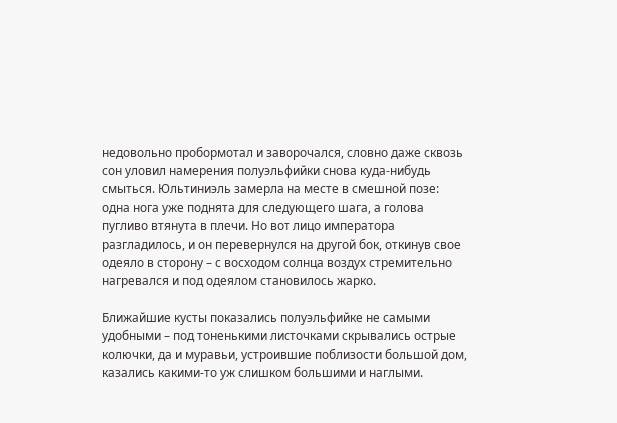недовольно пробормотал и заворочался, словно даже сквозь сон уловил намерения полуэльфийки снова куда-нибудь смыться. Юльтиниэль замерла на месте в смешной позе: одна нога уже поднята для следующего шага, а голова пугливо втянута в плечи. Но вот лицо императора разгладилось, и он перевернулся на другой бок, откинув свое одеяло в сторону – с восходом солнца воздух стремительно нагревался и под одеялом становилось жарко.

Ближайшие кусты показались полуэльфийке не самыми удобными – под тоненькими листочками скрывались острые колючки, да и муравьи, устроившие поблизости большой дом, казались какими-то уж слишком большими и наглыми.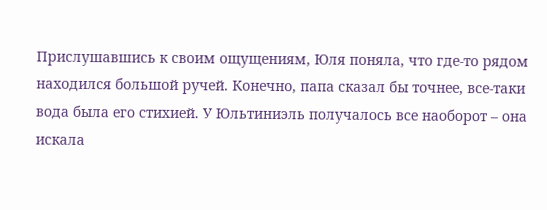Прислушавшись к своим ощущениям, Юля поняла, что где-то рядом находился большой ручей. Конечно, папа сказал бы точнее, все-таки вода была его стихией. У Юльтиниэль получалось все наоборот – она искала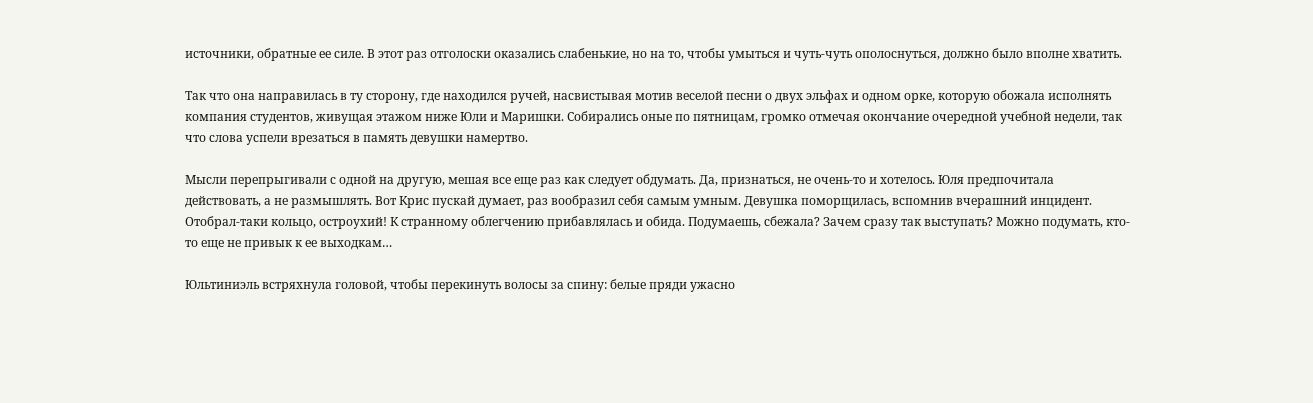источники, обратные ее силе. В этот раз отголоски оказались слабенькие, но на то, чтобы умыться и чуть-чуть ополоснуться, должно было вполне хватить.

Так что она направилась в ту сторону, где находился ручей, насвистывая мотив веселой песни о двух эльфах и одном орке, которую обожала исполнять компания студентов, живущая этажом ниже Юли и Маришки. Собирались оные по пятницам, громко отмечая окончание очередной учебной недели, так что слова успели врезаться в память девушки намертво.

Мысли перепрыгивали с одной на другую, мешая все еще раз как следует обдумать. Да, признаться, не очень-то и хотелось. Юля предпочитала действовать, а не размышлять. Вот Крис пускай думает, раз вообразил себя самым умным. Девушка поморщилась, вспомнив вчерашний инцидент. Отобрал-таки кольцо, остроухий! К странному облегчению прибавлялась и обида. Подумаешь, сбежала? Зачем сразу так выступать? Можно подумать, кто-то еще не привык к ее выходкам…

Юльтиниэль встряхнула головой, чтобы перекинуть волосы за спину: белые пряди ужасно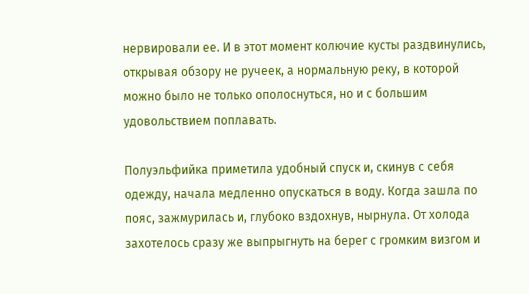нервировали ее. И в этот момент колючие кусты раздвинулись, открывая обзору не ручеек, а нормальную реку, в которой можно было не только ополоснуться, но и с большим удовольствием поплавать.

Полуэльфийка приметила удобный спуск и, скинув с себя одежду, начала медленно опускаться в воду. Когда зашла по пояс, зажмурилась и, глубоко вздохнув, нырнула. От холода захотелось сразу же выпрыгнуть на берег с громким визгом и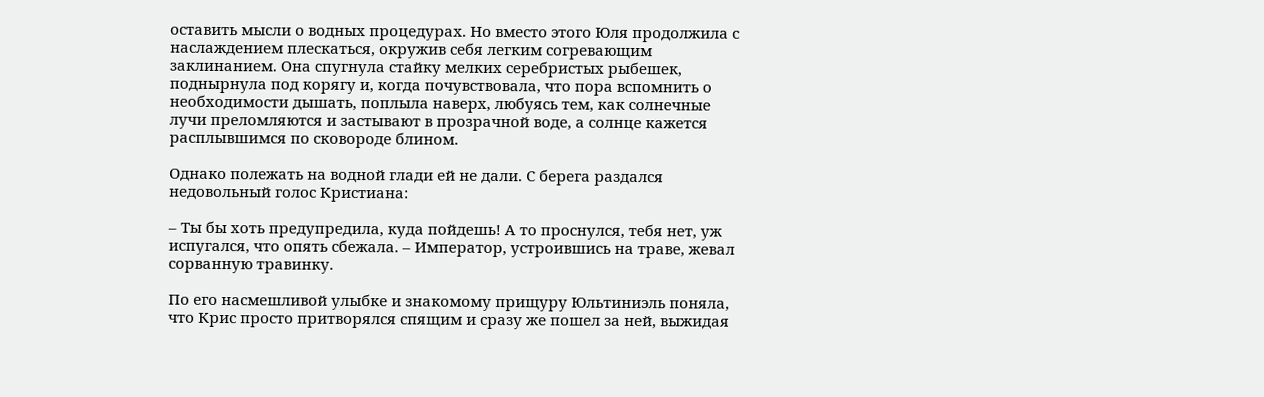оставить мысли о водных процедурах. Но вместо этого Юля продолжила с наслаждением плескаться, окружив себя легким согревающим заклинанием. Она спугнула стайку мелких серебристых рыбешек, поднырнула под корягу и, когда почувствовала, что пора вспомнить о необходимости дышать, поплыла наверх, любуясь тем, как солнечные лучи преломляются и застывают в прозрачной воде, а солнце кажется расплывшимся по сковороде блином.

Однако полежать на водной глади ей не дали. С берега раздался недовольный голос Кристиана:

– Ты бы хоть предупредила, куда пойдешь! А то проснулся, тебя нет, уж испугался, что опять сбежала. – Император, устроившись на траве, жевал сорванную травинку.

По его насмешливой улыбке и знакомому прищуру Юльтиниэль поняла, что Крис просто притворялся спящим и сразу же пошел за ней, выжидая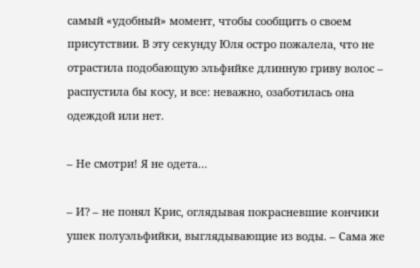самый «удобный» момент, чтобы сообщить о своем присутствии. В эту секунду Юля остро пожалела, что не отрастила подобающую эльфийке длинную гриву волос – распустила бы косу, и все: неважно, озаботилась она одеждой или нет.

– Не смотри! Я не одета…

– И? – не понял Крис, оглядывая покрасневшие кончики ушек полуэльфийки, выглядывающие из воды. – Сама же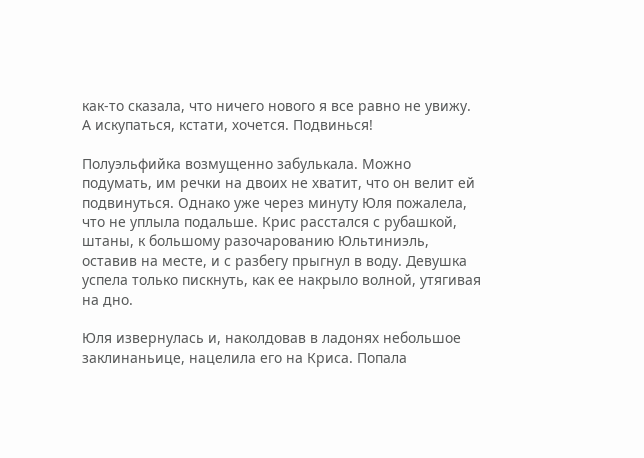как-то сказала, что ничего нового я все равно не увижу. А искупаться, кстати, хочется. Подвинься!

Полуэльфийка возмущенно забулькала. Можно подумать, им речки на двоих не хватит, что он велит ей подвинуться. Однако уже через минуту Юля пожалела, что не уплыла подальше. Крис расстался с рубашкой, штаны, к большому разочарованию Юльтиниэль, оставив на месте, и с разбегу прыгнул в воду. Девушка успела только пискнуть, как ее накрыло волной, утягивая на дно.

Юля извернулась и, наколдовав в ладонях небольшое заклинаньице, нацелила его на Криса. Попала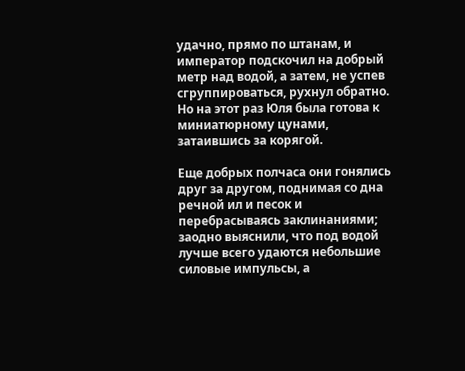удачно, прямо по штанам, и император подскочил на добрый метр над водой, а затем, не успев сгруппироваться, рухнул обратно. Но на этот раз Юля была готова к миниатюрному цунами, затаившись за корягой.

Еще добрых полчаса они гонялись друг за другом, поднимая со дна речной ил и песок и перебрасываясь заклинаниями; заодно выяснили, что под водой лучше всего удаются небольшие силовые импульсы, а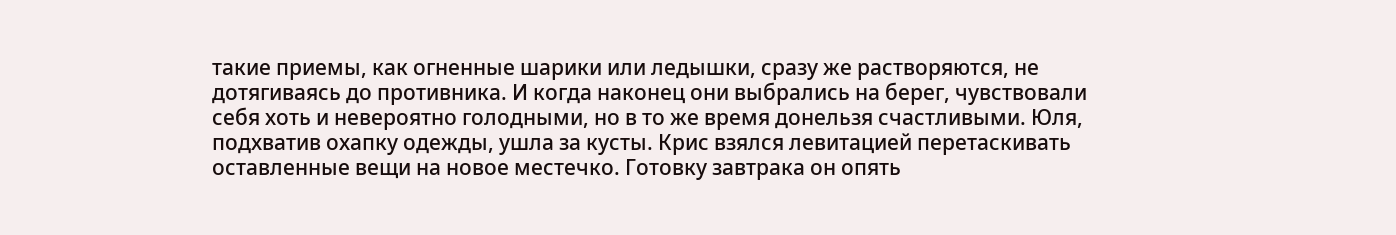такие приемы, как огненные шарики или ледышки, сразу же растворяются, не дотягиваясь до противника. И когда наконец они выбрались на берег, чувствовали себя хоть и невероятно голодными, но в то же время донельзя счастливыми. Юля, подхватив охапку одежды, ушла за кусты. Крис взялся левитацией перетаскивать оставленные вещи на новое местечко. Готовку завтрака он опять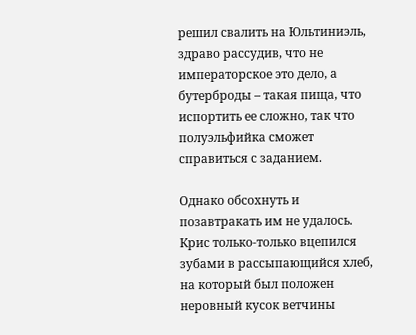решил свалить на Юльтиниэль, здраво рассудив, что не императорское это дело, а бутерброды – такая пища, что испортить ее сложно, так что полуэльфийка сможет справиться с заданием.

Однако обсохнуть и позавтракать им не удалось. Крис только-только вцепился зубами в рассыпающийся хлеб, на который был положен неровный кусок ветчины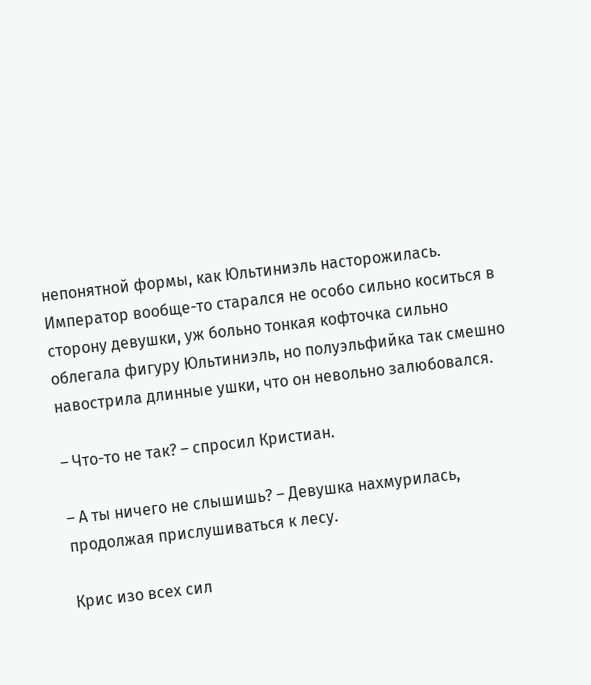непонятной формы, как Юльтиниэль насторожилась. Император вообще-то старался не особо сильно коситься в сторону девушки, уж больно тонкая кофточка сильно облегала фигуру Юльтиниэль, но полуэльфийка так смешно навострила длинные ушки, что он невольно залюбовался.

– Что-то не так? – спросил Кристиан.

– А ты ничего не слышишь? – Девушка нахмурилась, продолжая прислушиваться к лесу.

Крис изо всех сил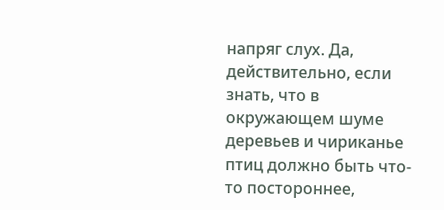напряг слух. Да, действительно, если знать, что в окружающем шуме деревьев и чириканье птиц должно быть что-то постороннее,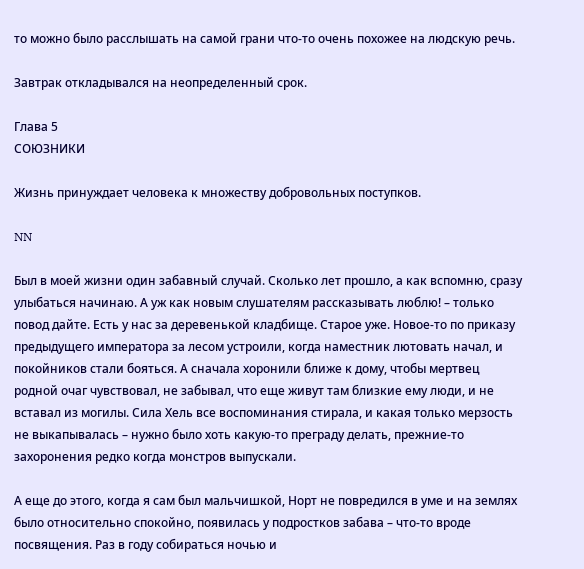то можно было расслышать на самой грани что-то очень похожее на людскую речь.

Завтрак откладывался на неопределенный срок.

Глава 5
СОЮЗНИКИ

Жизнь принуждает человека к множеству добровольных поступков.

NN

Был в моей жизни один забавный случай. Сколько лет прошло, а как вспомню, сразу улыбаться начинаю. А уж как новым слушателям рассказывать люблю! – только повод дайте. Есть у нас за деревенькой кладбище. Старое уже. Новое-то по приказу предыдущего императора за лесом устроили, когда наместник лютовать начал, и покойников стали бояться. А сначала хоронили ближе к дому, чтобы мертвец родной очаг чувствовал, не забывал, что еще живут там близкие ему люди, и не вставал из могилы. Сила Хель все воспоминания стирала, и какая только мерзость не выкапывалась – нужно было хоть какую-то преграду делать, прежние-то захоронения редко когда монстров выпускали.

А еще до этого, когда я сам был мальчишкой, Норт не повредился в уме и на землях было относительно спокойно, появилась у подростков забава – что-то вроде посвящения. Раз в году собираться ночью и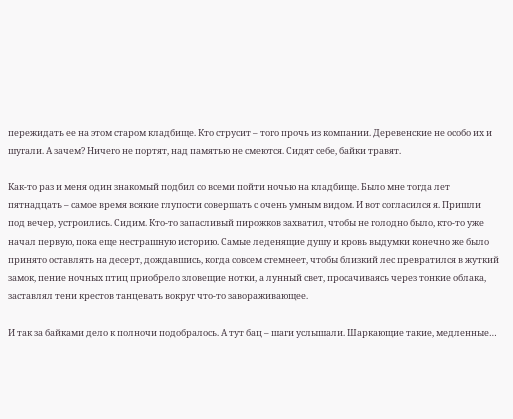пережидать ее на этом старом кладбище. Кто струсит – того прочь из компании. Деревенские не особо их и шугали. А зачем? Ничего не портят, над памятью не смеются. Сидят себе, байки травят.

Как-то раз и меня один знакомый подбил со всеми пойти ночью на кладбище. Было мне тогда лет пятнадцать – самое время всякие глупости совершать с очень умным видом. И вот согласился я. Пришли под вечер, устроились. Сидим. Кто-то запасливый пирожков захватил, чтобы не голодно было, кто-то уже начал первую, пока еще нестрашную историю. Самые леденящие душу и кровь выдумки конечно же было принято оставлять на десерт, дождавшись, когда совсем стемнеет, чтобы близкий лес превратился в жуткий замок, пение ночных птиц приобрело зловещие нотки, а лунный свет, просачиваясь через тонкие облака, заставлял тени крестов танцевать вокруг что-то завораживающее.

И так за байками дело к полночи подобралось. А тут бац – шаги услышали. Шаркающие такие, медленные…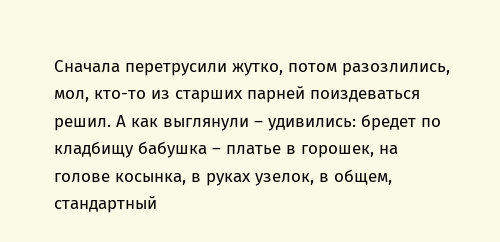Сначала перетрусили жутко, потом разозлились, мол, кто-то из старших парней поиздеваться решил. А как выглянули – удивились: бредет по кладбищу бабушка – платье в горошек, на голове косынка, в руках узелок, в общем, стандартный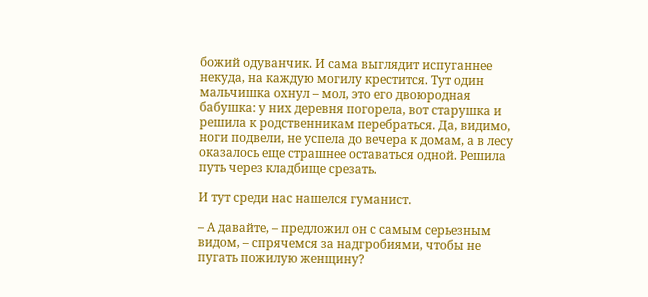божий одуванчик. И сама выглядит испуганнее некуда, на каждую могилу крестится. Тут один мальчишка охнул – мол, это его двоюродная бабушка: у них деревня погорела, вот старушка и решила к родственникам перебраться. Да, видимо, ноги подвели, не успела до вечера к домам, а в лесу оказалось еще страшнее оставаться одной. Решила путь через кладбище срезать.

И тут среди нас нашелся гуманист.

– А давайте, – предложил он с самым серьезным видом, – спрячемся за надгробиями, чтобы не пугать пожилую женщину?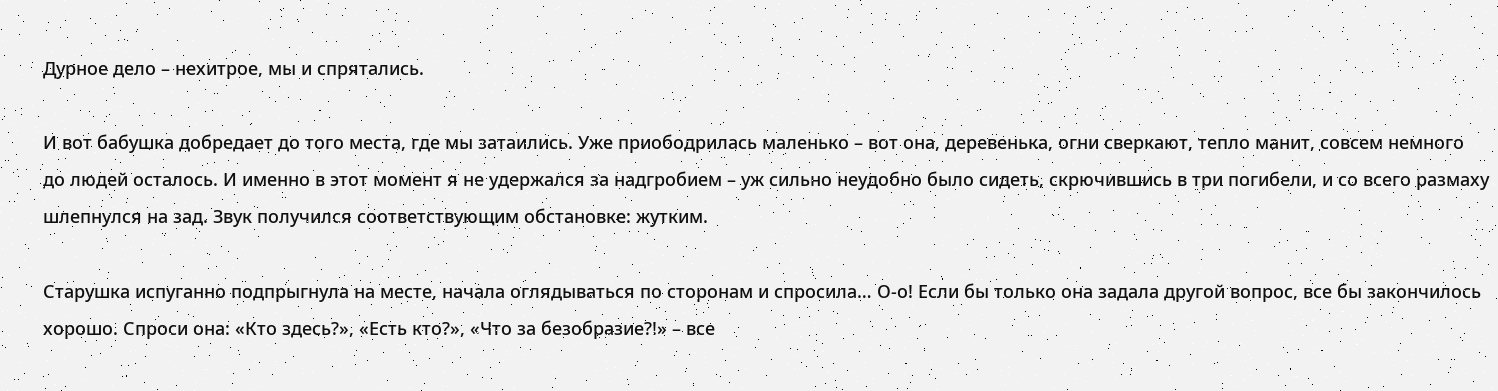Дурное дело – нехитрое, мы и спрятались.

И вот бабушка добредает до того места, где мы затаились. Уже приободрилась маленько – вот она, деревенька, огни сверкают, тепло манит, совсем немного до людей осталось. И именно в этот момент я не удержался за надгробием – уж сильно неудобно было сидеть, скрючившись в три погибели, и со всего размаху шлепнулся на зад. Звук получился соответствующим обстановке: жутким.

Старушка испуганно подпрыгнула на месте, начала оглядываться по сторонам и спросила… О-о! Если бы только она задала другой вопрос, все бы закончилось хорошо. Спроси она: «Кто здесь?», «Есть кто?», «Что за безобразие?!» – все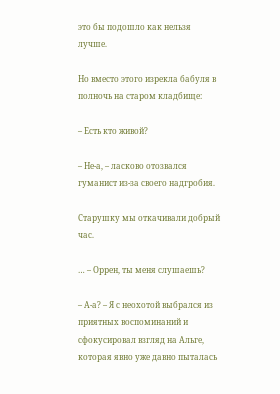это бы подошло как нельзя лучше.

Но вместо этого изрекла бабуля в полночь на старом кладбище:

– Есть кто живой?

– Не-а, – ласково отозвался гуманист из-за своего надгробия.

Старушку мы откачивали добрый час.

… – Оррен, ты меня слушаешь?

– А-а? – Я с неохотой выбрался из приятных воспоминаний и сфокусировал взгляд на Альге, которая явно уже давно пыталась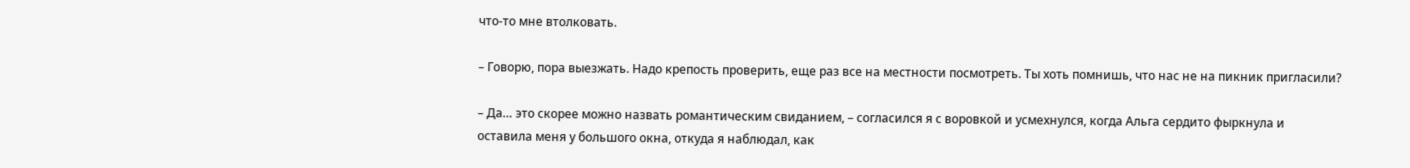что-то мне втолковать.

– Говорю, пора выезжать. Надо крепость проверить, еще раз все на местности посмотреть. Ты хоть помнишь, что нас не на пикник пригласили?

– Да… это скорее можно назвать романтическим свиданием, – согласился я с воровкой и усмехнулся, когда Альга сердито фыркнула и оставила меня у большого окна, откуда я наблюдал, как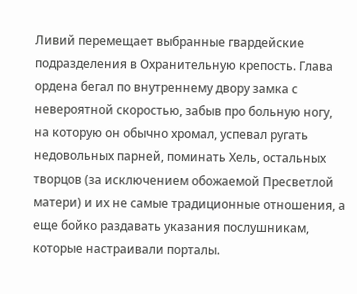Ливий перемещает выбранные гвардейские подразделения в Охранительную крепость. Глава ордена бегал по внутреннему двору замка с невероятной скоростью, забыв про больную ногу, на которую он обычно хромал, успевал ругать недовольных парней, поминать Хель, остальных творцов (за исключением обожаемой Пресветлой матери) и их не самые традиционные отношения, а еще бойко раздавать указания послушникам, которые настраивали порталы.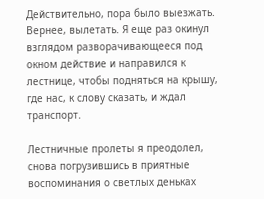Действительно, пора было выезжать. Вернее, вылетать. Я еще раз окинул взглядом разворачивающееся под окном действие и направился к лестнице, чтобы подняться на крышу, где нас, к слову сказать, и ждал транспорт.

Лестничные пролеты я преодолел, снова погрузившись в приятные воспоминания о светлых деньках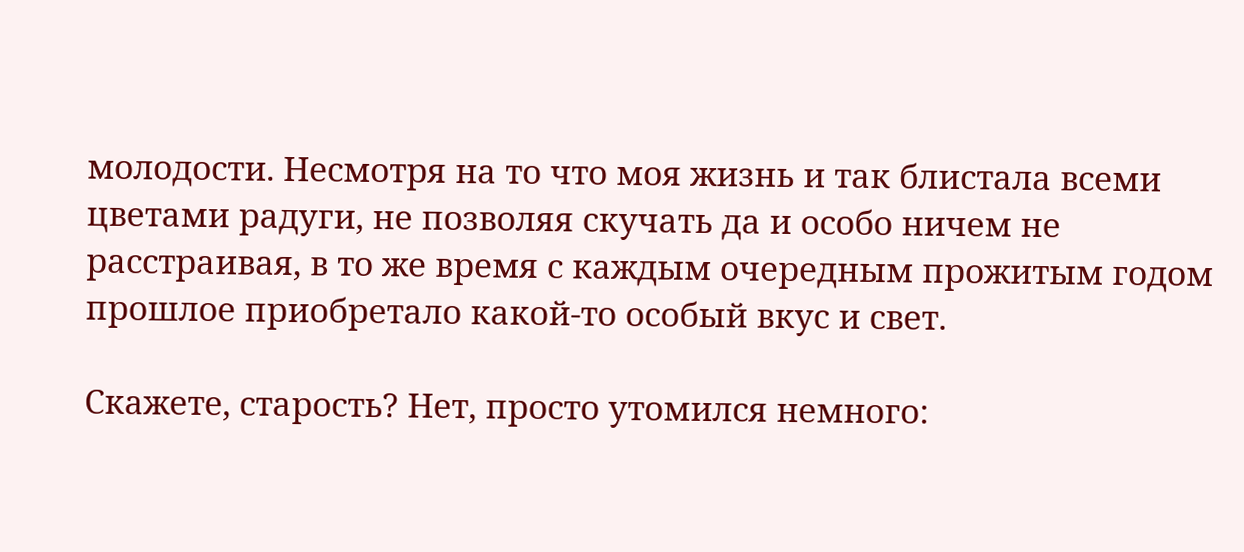молодости. Несмотря на то что моя жизнь и так блистала всеми цветами радуги, не позволяя скучать да и особо ничем не расстраивая, в то же время с каждым очередным прожитым годом прошлое приобретало какой-то особый вкус и свет.

Скажете, старость? Нет, просто утомился немного: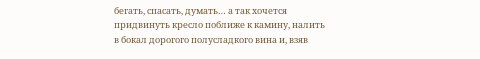бегать, спасать, думать… а так хочется придвинуть кресло поближе к камину, налить в бокал дорогого полусладкого вина и, взяв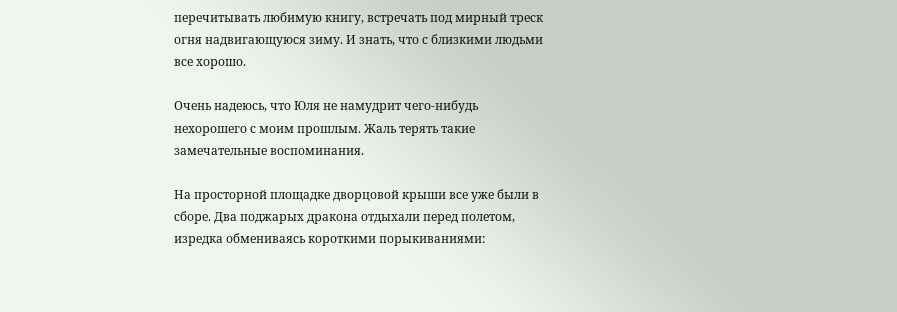перечитывать любимую книгу, встречать под мирный треск огня надвигающуюся зиму. И знать, что с близкими людьми все хорошо.

Очень надеюсь, что Юля не намудрит чего-нибудь нехорошего с моим прошлым. Жаль терять такие замечательные воспоминания.

На просторной площадке дворцовой крыши все уже были в сборе. Два поджарых дракона отдыхали перед полетом, изредка обмениваясь короткими порыкиваниями: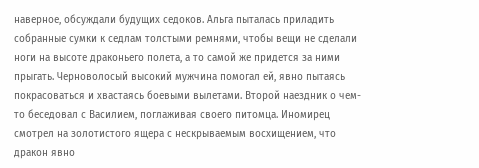наверное, обсуждали будущих седоков. Альга пыталась приладить собранные сумки к седлам толстыми ремнями, чтобы вещи не сделали ноги на высоте драконьего полета, а то самой же придется за ними прыгать. Черноволосый высокий мужчина помогал ей, явно пытаясь покрасоваться и хвастаясь боевыми вылетами. Второй наездник о чем-то беседовал с Василием, поглаживая своего питомца. Иномирец смотрел на золотистого ящера с нескрываемым восхищением, что дракон явно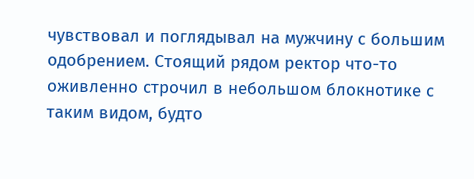чувствовал и поглядывал на мужчину с большим одобрением. Стоящий рядом ректор что-то оживленно строчил в небольшом блокнотике с таким видом, будто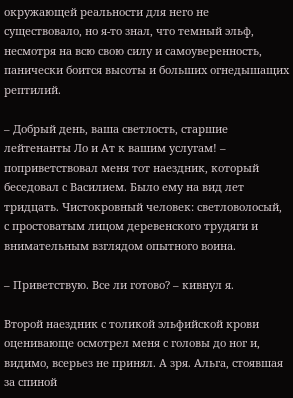окружающей реальности для него не существовало, но я-то знал, что темный эльф, несмотря на всю свою силу и самоуверенность, панически боится высоты и больших огнедышащих рептилий.

– Добрый день, ваша светлость, старшие лейтенанты Ло и Ат к вашим услугам! – поприветствовал меня тот наездник, который беседовал с Василием. Было ему на вид лет тридцать. Чистокровный человек: светловолосый, с простоватым лицом деревенского трудяги и внимательным взглядом опытного воина.

– Приветствую. Все ли готово? – кивнул я.

Второй наездник с толикой эльфийской крови оценивающе осмотрел меня с головы до ног и, видимо, всерьез не принял. А зря. Альга, стоявшая за спиной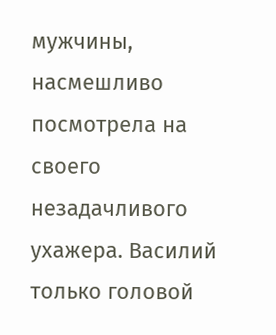мужчины, насмешливо посмотрела на своего незадачливого ухажера. Василий только головой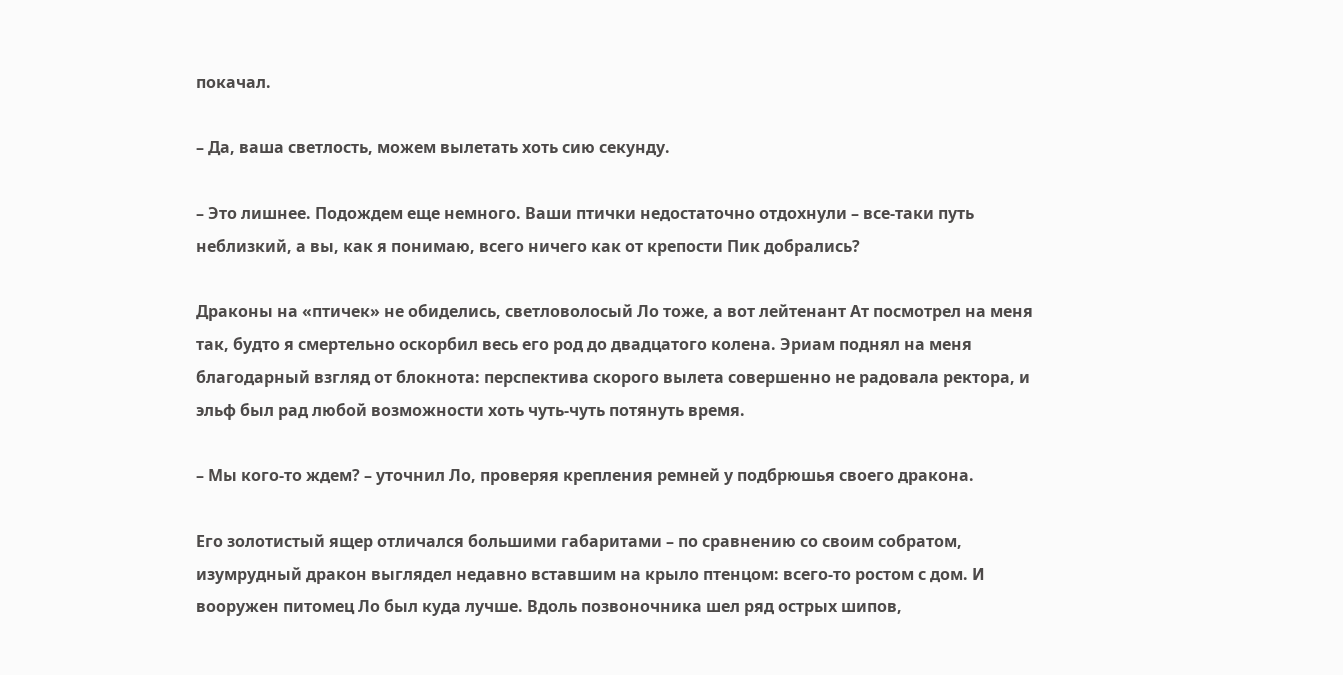покачал.

– Да, ваша светлость, можем вылетать хоть сию секунду.

– Это лишнее. Подождем еще немного. Ваши птички недостаточно отдохнули – все-таки путь неблизкий, а вы, как я понимаю, всего ничего как от крепости Пик добрались?

Драконы на «птичек» не обиделись, светловолосый Ло тоже, а вот лейтенант Ат посмотрел на меня так, будто я смертельно оскорбил весь его род до двадцатого колена. Эриам поднял на меня благодарный взгляд от блокнота: перспектива скорого вылета совершенно не радовала ректора, и эльф был рад любой возможности хоть чуть-чуть потянуть время.

– Мы кого-то ждем? – уточнил Ло, проверяя крепления ремней у подбрюшья своего дракона.

Его золотистый ящер отличался большими габаритами – по сравнению со своим собратом, изумрудный дракон выглядел недавно вставшим на крыло птенцом: всего-то ростом с дом. И вооружен питомец Ло был куда лучше. Вдоль позвоночника шел ряд острых шипов,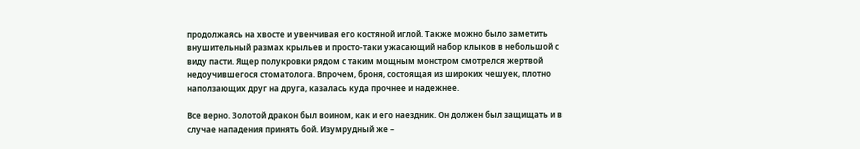продолжаясь на хвосте и увенчивая его костяной иглой. Также можно было заметить внушительный размах крыльев и просто-таки ужасающий набор клыков в небольшой с виду пасти. Ящер полукровки рядом с таким мощным монстром смотрелся жертвой недоучившегося стоматолога. Впрочем, броня, состоящая из широких чешуек, плотно наползающих друг на друга, казалась куда прочнее и надежнее.

Все верно. Золотой дракон был воином, как и его наездник. Он должен был защищать и в случае нападения принять бой. Изумрудный же –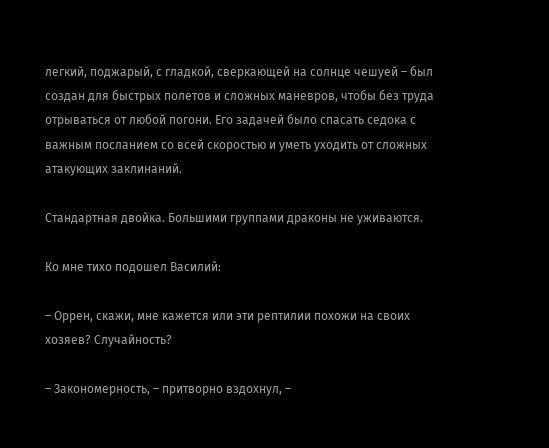легкий, поджарый, с гладкой, сверкающей на солнце чешуей – был создан для быстрых полетов и сложных маневров, чтобы без труда отрываться от любой погони. Его задачей было спасать седока с важным посланием со всей скоростью и уметь уходить от сложных атакующих заклинаний.

Стандартная двойка. Большими группами драконы не уживаются.

Ко мне тихо подошел Василий:

– Оррен, скажи, мне кажется или эти рептилии похожи на своих хозяев? Случайность?

– Закономерность, – притворно вздохнул, –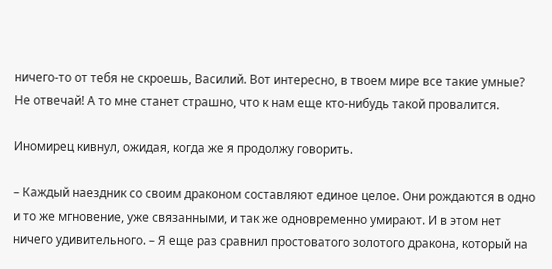ничего-то от тебя не скроешь, Василий. Вот интересно, в твоем мире все такие умные? Не отвечай! А то мне станет страшно, что к нам еще кто-нибудь такой провалится.

Иномирец кивнул, ожидая, когда же я продолжу говорить.

– Каждый наездник со своим драконом составляют единое целое. Они рождаются в одно и то же мгновение, уже связанными, и так же одновременно умирают. И в этом нет ничего удивительного. – Я еще раз сравнил простоватого золотого дракона, который на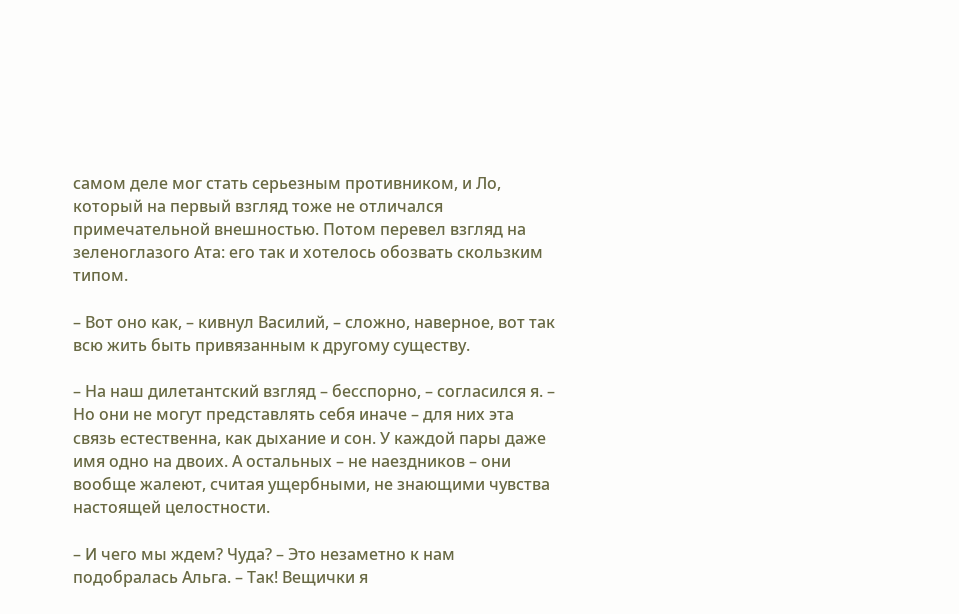самом деле мог стать серьезным противником, и Ло, который на первый взгляд тоже не отличался примечательной внешностью. Потом перевел взгляд на зеленоглазого Ата: его так и хотелось обозвать скользким типом.

– Вот оно как, – кивнул Василий, – сложно, наверное, вот так всю жить быть привязанным к другому существу.

– На наш дилетантский взгляд – бесспорно, – согласился я. – Но они не могут представлять себя иначе – для них эта связь естественна, как дыхание и сон. У каждой пары даже имя одно на двоих. А остальных – не наездников – они вообще жалеют, считая ущербными, не знающими чувства настоящей целостности.

– И чего мы ждем? Чуда? – Это незаметно к нам подобралась Альга. – Так! Вещички я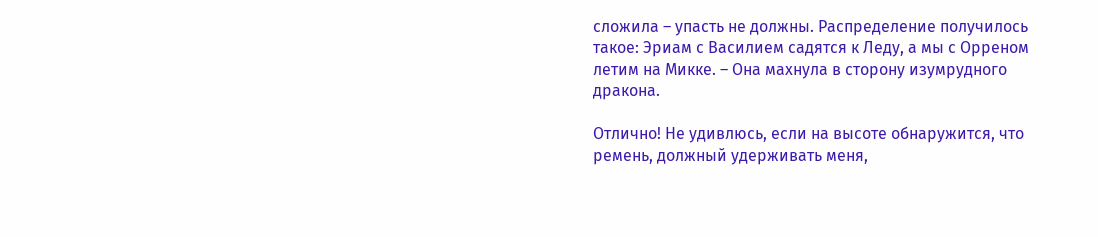сложила – упасть не должны. Распределение получилось такое: Эриам с Василием садятся к Леду, а мы с Орреном летим на Микке. – Она махнула в сторону изумрудного дракона.

Отлично! Не удивлюсь, если на высоте обнаружится, что ремень, должный удерживать меня,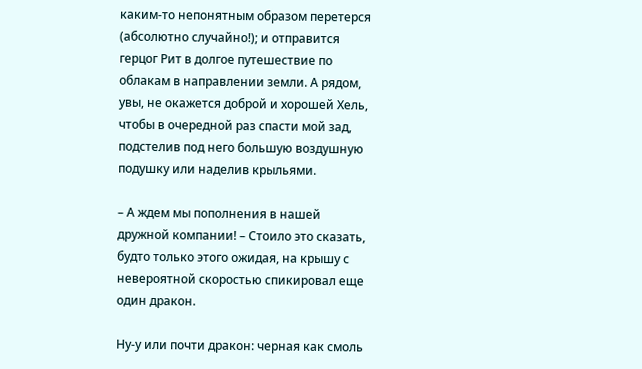каким-то непонятным образом перетерся (абсолютно случайно!); и отправится герцог Рит в долгое путешествие по облакам в направлении земли. А рядом, увы, не окажется доброй и хорошей Хель, чтобы в очередной раз спасти мой зад, подстелив под него большую воздушную подушку или наделив крыльями.

– А ждем мы пополнения в нашей дружной компании! – Стоило это сказать, будто только этого ожидая, на крышу с невероятной скоростью спикировал еще один дракон.

Ну-у или почти дракон: черная как смоль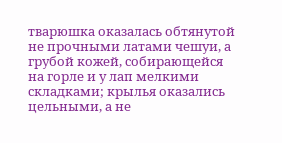тварюшка оказалась обтянутой не прочными латами чешуи, а грубой кожей, собирающейся на горле и у лап мелкими складками; крылья оказались цельными, а не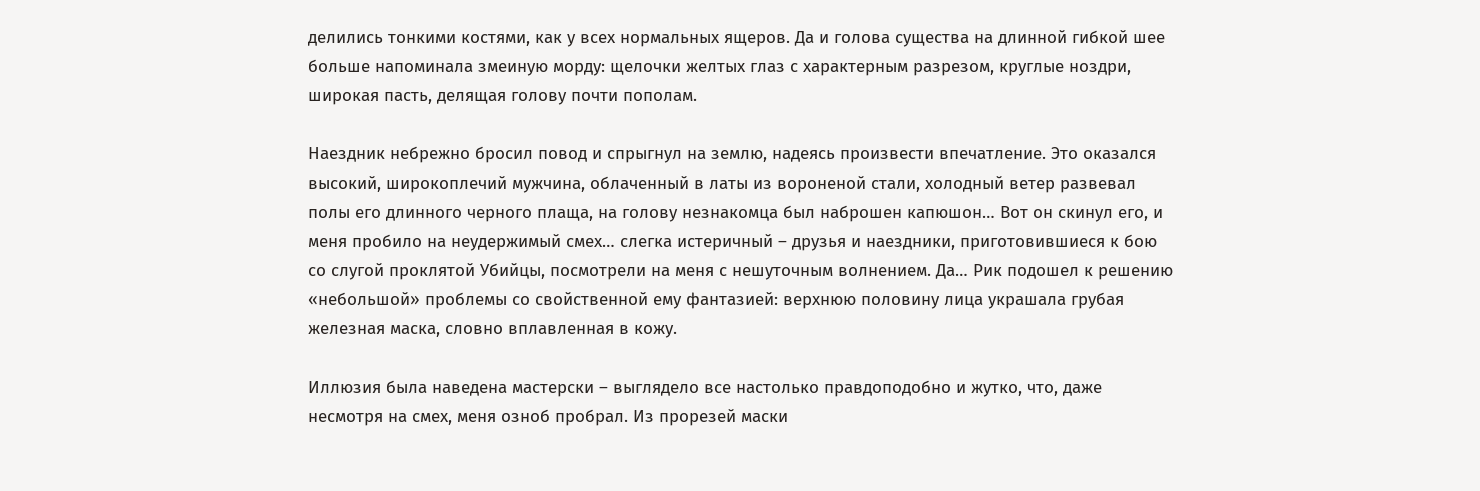делились тонкими костями, как у всех нормальных ящеров. Да и голова существа на длинной гибкой шее больше напоминала змеиную морду: щелочки желтых глаз с характерным разрезом, круглые ноздри, широкая пасть, делящая голову почти пополам.

Наездник небрежно бросил повод и спрыгнул на землю, надеясь произвести впечатление. Это оказался высокий, широкоплечий мужчина, облаченный в латы из вороненой стали, холодный ветер развевал полы его длинного черного плаща, на голову незнакомца был наброшен капюшон… Вот он скинул его, и меня пробило на неудержимый смех… слегка истеричный – друзья и наездники, приготовившиеся к бою со слугой проклятой Убийцы, посмотрели на меня с нешуточным волнением. Да… Рик подошел к решению «небольшой» проблемы со свойственной ему фантазией: верхнюю половину лица украшала грубая железная маска, словно вплавленная в кожу.

Иллюзия была наведена мастерски – выглядело все настолько правдоподобно и жутко, что, даже несмотря на смех, меня озноб пробрал. Из прорезей маски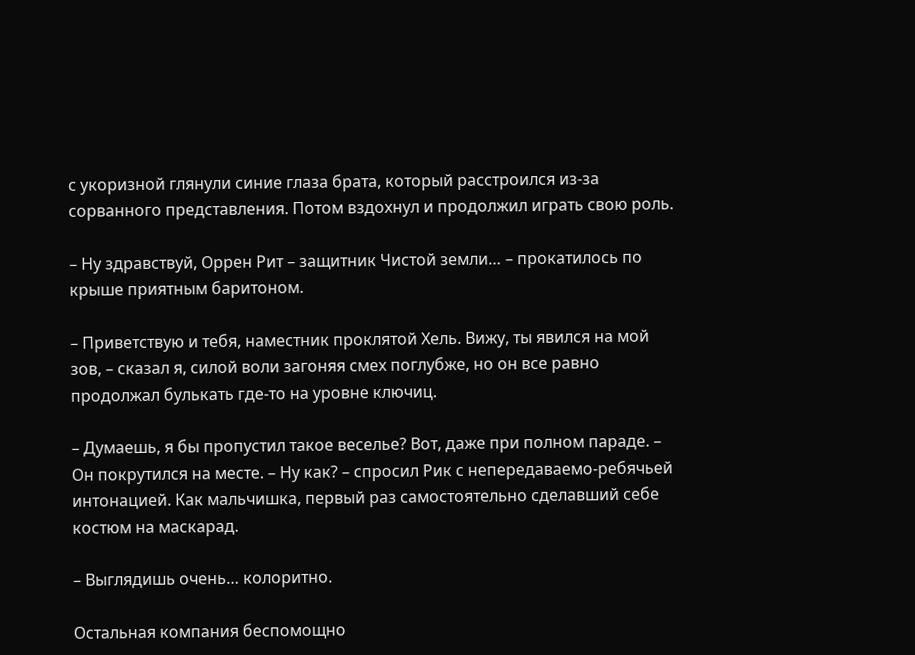с укоризной глянули синие глаза брата, который расстроился из-за сорванного представления. Потом вздохнул и продолжил играть свою роль.

– Ну здравствуй, Оррен Рит – защитник Чистой земли… – прокатилось по крыше приятным баритоном.

– Приветствую и тебя, наместник проклятой Хель. Вижу, ты явился на мой зов, – сказал я, силой воли загоняя смех поглубже, но он все равно продолжал булькать где-то на уровне ключиц.

– Думаешь, я бы пропустил такое веселье? Вот, даже при полном параде. – Он покрутился на месте. – Ну как? – спросил Рик с непередаваемо-ребячьей интонацией. Как мальчишка, первый раз самостоятельно сделавший себе костюм на маскарад.

– Выглядишь очень… колоритно.

Остальная компания беспомощно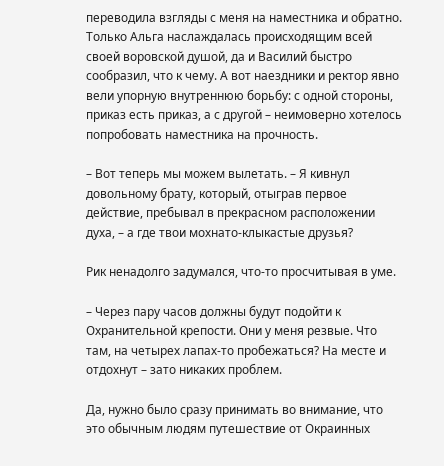переводила взгляды с меня на наместника и обратно. Только Альга наслаждалась происходящим всей своей воровской душой, да и Василий быстро сообразил, что к чему. А вот наездники и ректор явно вели упорную внутреннюю борьбу: с одной стороны, приказ есть приказ, а с другой – неимоверно хотелось попробовать наместника на прочность.

– Вот теперь мы можем вылетать. – Я кивнул довольному брату, который, отыграв первое действие, пребывал в прекрасном расположении духа, – а где твои мохнато-клыкастые друзья?

Рик ненадолго задумался, что-то просчитывая в уме.

– Через пару часов должны будут подойти к Охранительной крепости. Они у меня резвые. Что там, на четырех лапах-то пробежаться? На месте и отдохнут – зато никаких проблем.

Да, нужно было сразу принимать во внимание, что это обычным людям путешествие от Окраинных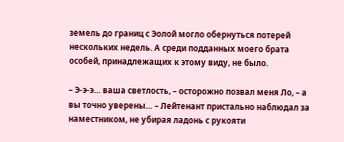земель до границ с Эолой могло обернуться потерей нескольких недель. А среди подданных моего брата особей, принадлежащих к этому виду, не было.

– Э-э-э… ваша светлость, – осторожно позвал меня Ло, – а вы точно уверены… – Лейтенант пристально наблюдал за наместником, не убирая ладонь с рукояти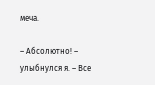меча.

– Абсолютно! – улыбнулся я. – Все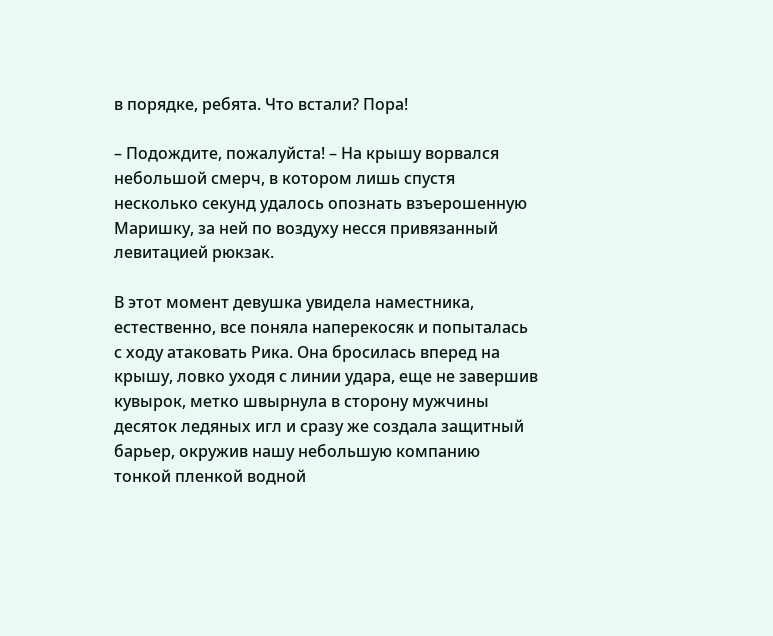в порядке, ребята. Что встали? Пора!

– Подождите, пожалуйста! – На крышу ворвался небольшой смерч, в котором лишь спустя несколько секунд удалось опознать взъерошенную Маришку, за ней по воздуху несся привязанный левитацией рюкзак.

В этот момент девушка увидела наместника, естественно, все поняла наперекосяк и попыталась с ходу атаковать Рика. Она бросилась вперед на крышу, ловко уходя с линии удара, еще не завершив кувырок, метко швырнула в сторону мужчины десяток ледяных игл и сразу же создала защитный барьер, окружив нашу небольшую компанию тонкой пленкой водной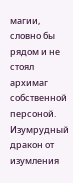магии, словно бы рядом и не стоял архимаг собственной персоной. Изумрудный дракон от изумления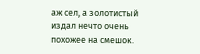аж сел, а золотистый издал нечто очень похожее на смешок.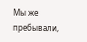Мы же пребывали,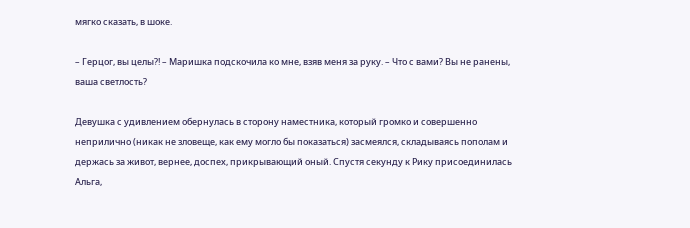мягко сказать, в шоке.

– Герцог, вы целы?! – Маришка подскочила ко мне, взяв меня за руку. – Что с вами? Вы не ранены, ваша светлость?

Девушка с удивлением обернулась в сторону наместника, который громко и совершенно неприлично (никак не зловеще, как ему могло бы показаться) засмеялся, складываясь пополам и держась за живот, вернее, доспех, прикрывающий оный. Спустя секунду к Рику присоединилась Альга,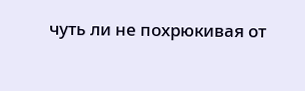чуть ли не похрюкивая от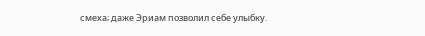смеха; даже Эриам позволил себе улыбку.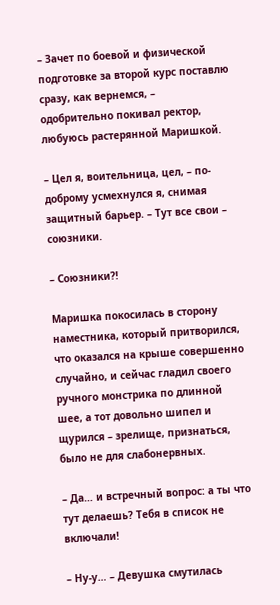– Зачет по боевой и физической подготовке за второй курс поставлю сразу, как вернемся, – одобрительно покивал ректор, любуюсь растерянной Маришкой.

– Цел я, воительница, цел, – по-доброму усмехнулся я, снимая защитный барьер. – Тут все свои – союзники.

– Союзники?!

Маришка покосилась в сторону наместника, который притворился, что оказался на крыше совершенно случайно, и сейчас гладил своего ручного монстрика по длинной шее, а тот довольно шипел и щурился – зрелище, признаться, было не для слабонервных.

– Да… и встречный вопрос: а ты что тут делаешь? Тебя в список не включали!

– Ну-у… – Девушка смутилась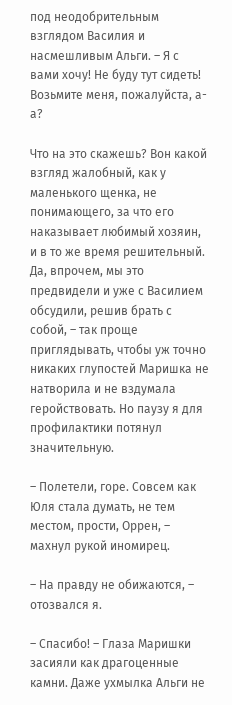под неодобрительным взглядом Василия и насмешливым Альги. – Я с вами хочу! Не буду тут сидеть! Возьмите меня, пожалуйста, а-а?

Что на это скажешь? Вон какой взгляд жалобный, как у маленького щенка, не понимающего, за что его наказывает любимый хозяин, и в то же время решительный. Да, впрочем, мы это предвидели и уже с Василием обсудили, решив брать с собой, – так проще приглядывать, чтобы уж точно никаких глупостей Маришка не натворила и не вздумала геройствовать. Но паузу я для профилактики потянул значительную.

– Полетели, горе. Совсем как Юля стала думать, не тем местом, прости, Оррен, – махнул рукой иномирец.

– На правду не обижаются, – отозвался я.

– Спасибо! – Глаза Маришки засияли как драгоценные камни. Даже ухмылка Альги не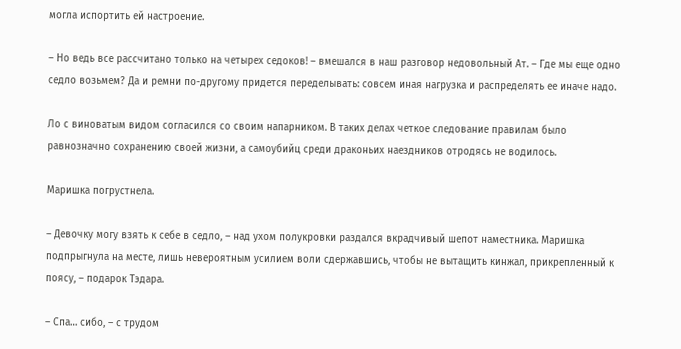могла испортить ей настроение.

– Но ведь все рассчитано только на четырех седоков! – вмешался в наш разговор недовольный Ат. – Где мы еще одно седло возьмем? Да и ремни по-другому придется переделывать: совсем иная нагрузка и распределять ее иначе надо.

Ло с виноватым видом согласился со своим напарником. В таких делах четкое следование правилам было равнозначно сохранению своей жизни, а самоубийц среди драконьих наездников отродясь не водилось.

Маришка погрустнела.

– Девочку могу взять к себе в седло, – над ухом полукровки раздался вкрадчивый шепот наместника. Маришка подпрыгнула на месте, лишь невероятным усилием воли сдержавшись, чтобы не вытащить кинжал, прикрепленный к поясу, – подарок Тэдара.

– Спа… сибо, – с трудом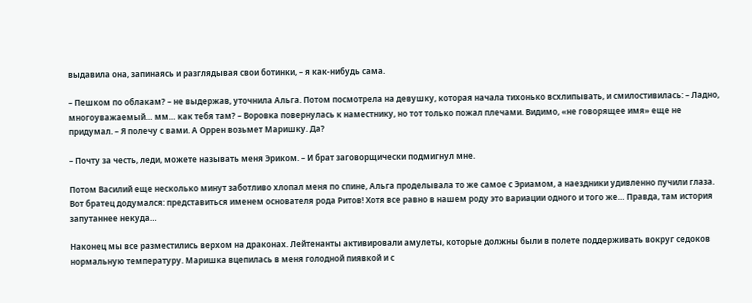выдавила она, запинаясь и разглядывая свои ботинки, – я как-нибудь сама.

– Пешком по облакам? – не выдержав, уточнила Альга. Потом посмотрела на девушку, которая начала тихонько всхлипывать, и смилостивилась: – Ладно, многоуважаемый… мм… как тебя там? – Воровка повернулась к наместнику, но тот только пожал плечами. Видимо, «не говорящее имя» еще не придумал. – Я полечу с вами. А Оррен возьмет Маришку. Да?

– Почту за честь, леди, можете называть меня Эриком. – И брат заговорщически подмигнул мне.

Потом Василий еще несколько минут заботливо хлопал меня по спине, Альга проделывала то же самое с Эриамом, а наездники удивленно пучили глаза. Вот братец додумался: представиться именем основателя рода Ритов! Хотя все равно в нашем роду это вариации одного и того же… Правда, там история запутаннее некуда…

Наконец мы все разместились верхом на драконах. Лейтенанты активировали амулеты, которые должны были в полете поддерживать вокруг седоков нормальную температуру. Маришка вцепилась в меня голодной пиявкой и с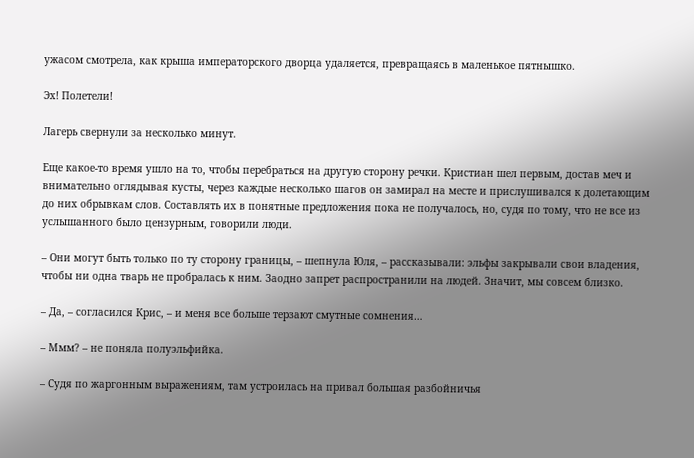ужасом смотрела, как крыша императорского дворца удаляется, превращаясь в маленькое пятнышко.

Эх! Полетели!

Лагерь свернули за несколько минут.

Еще какое-то время ушло на то, чтобы перебраться на другую сторону речки. Кристиан шел первым, достав меч и внимательно оглядывая кусты, через каждые несколько шагов он замирал на месте и прислушивался к долетающим до них обрывкам слов. Составлять их в понятные предложения пока не получалось, но, судя по тому, что не все из услышанного было цензурным, говорили люди.

– Они могут быть только по ту сторону границы, – шепнула Юля, – рассказывали: эльфы закрывали свои владения, чтобы ни одна тварь не пробралась к ним. Заодно запрет распространили на людей. Значит, мы совсем близко.

– Да, – согласился Крис, – и меня все больше терзают смутные сомнения…

– Ммм? – не поняла полуэльфийка.

– Судя по жаргонным выражениям, там устроилась на привал большая разбойничья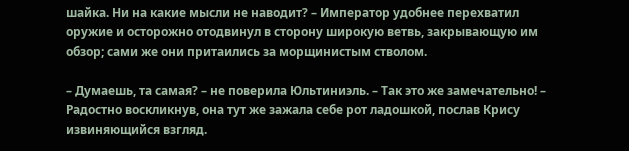шайка. Ни на какие мысли не наводит? – Император удобнее перехватил оружие и осторожно отодвинул в сторону широкую ветвь, закрывающую им обзор; сами же они притаились за морщинистым стволом.

– Думаешь, та самая? – не поверила Юльтиниэль. – Так это же замечательно! – Радостно воскликнув, она тут же зажала себе рот ладошкой, послав Крису извиняющийся взгляд.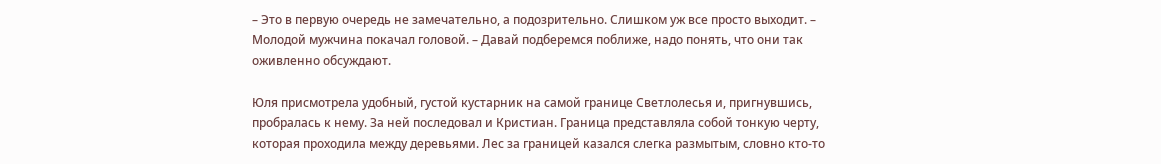– Это в первую очередь не замечательно, а подозрительно. Слишком уж все просто выходит. – Молодой мужчина покачал головой. – Давай подберемся поближе, надо понять, что они так оживленно обсуждают.

Юля присмотрела удобный, густой кустарник на самой границе Светлолесья и, пригнувшись, пробралась к нему. За ней последовал и Кристиан. Граница представляла собой тонкую черту, которая проходила между деревьями. Лес за границей казался слегка размытым, словно кто-то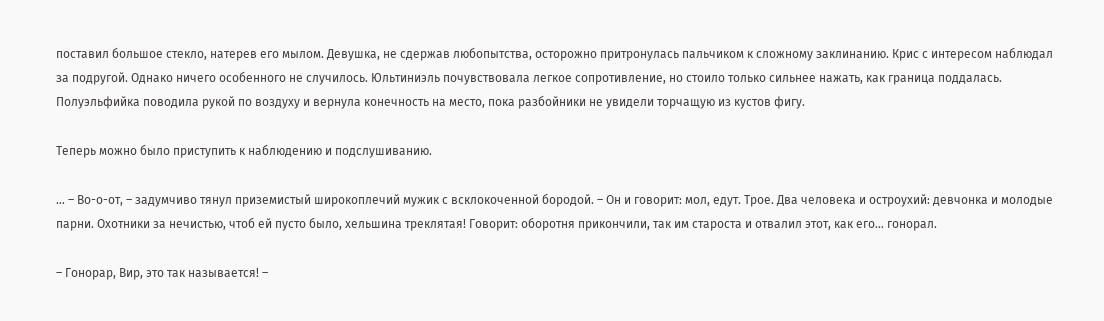поставил большое стекло, натерев его мылом. Девушка, не сдержав любопытства, осторожно притронулась пальчиком к сложному заклинанию. Крис с интересом наблюдал за подругой. Однако ничего особенного не случилось. Юльтиниэль почувствовала легкое сопротивление, но стоило только сильнее нажать, как граница поддалась. Полуэльфийка поводила рукой по воздуху и вернула конечность на место, пока разбойники не увидели торчащую из кустов фигу.

Теперь можно было приступить к наблюдению и подслушиванию.

… – Во-о-от, – задумчиво тянул приземистый широкоплечий мужик с всклокоченной бородой. – Он и говорит: мол, едут. Трое. Два человека и остроухий: девчонка и молодые парни. Охотники за нечистью, чтоб ей пусто было, хельшина треклятая! Говорит: оборотня прикончили, так им староста и отвалил этот, как его… гонорал.

– Гонорар, Вир, это так называется! –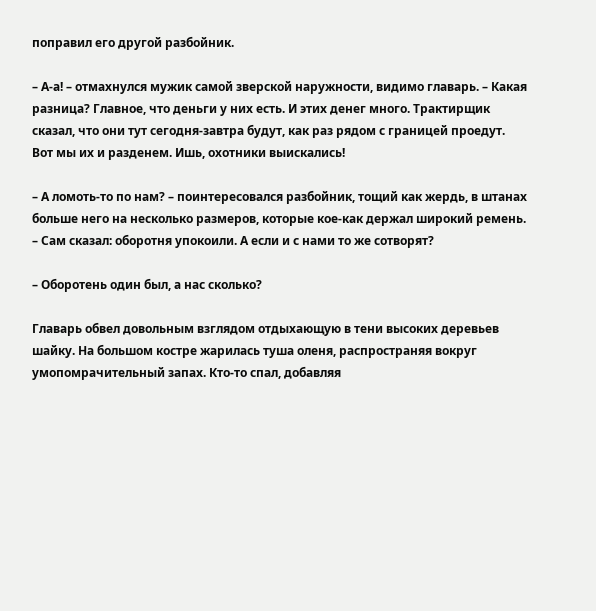поправил его другой разбойник.

– А-а! – отмахнулся мужик самой зверской наружности, видимо главарь. – Какая разница? Главное, что деньги у них есть. И этих денег много. Трактирщик сказал, что они тут сегодня-завтра будут, как раз рядом с границей проедут. Вот мы их и разденем. Ишь, охотники выискались!

– А ломоть-то по нам? – поинтересовался разбойник, тощий как жердь, в штанах больше него на несколько размеров, которые кое-как держал широкий ремень. – Сам сказал: оборотня упокоили. А если и с нами то же сотворят?

– Оборотень один был, а нас сколько?

Главарь обвел довольным взглядом отдыхающую в тени высоких деревьев шайку. На большом костре жарилась туша оленя, распространяя вокруг умопомрачительный запах. Кто-то спал, добавляя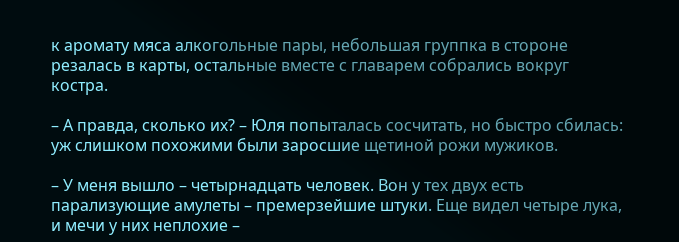к аромату мяса алкогольные пары, небольшая группка в стороне резалась в карты, остальные вместе с главарем собрались вокруг костра.

– А правда, сколько их? – Юля попыталась сосчитать, но быстро сбилась: уж слишком похожими были заросшие щетиной рожи мужиков.

– У меня вышло – четырнадцать человек. Вон у тех двух есть парализующие амулеты – премерзейшие штуки. Еще видел четыре лука, и мечи у них неплохие –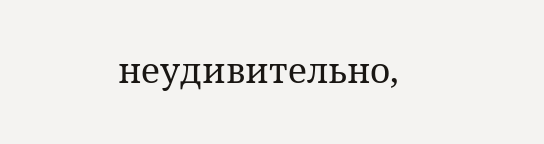неудивительно,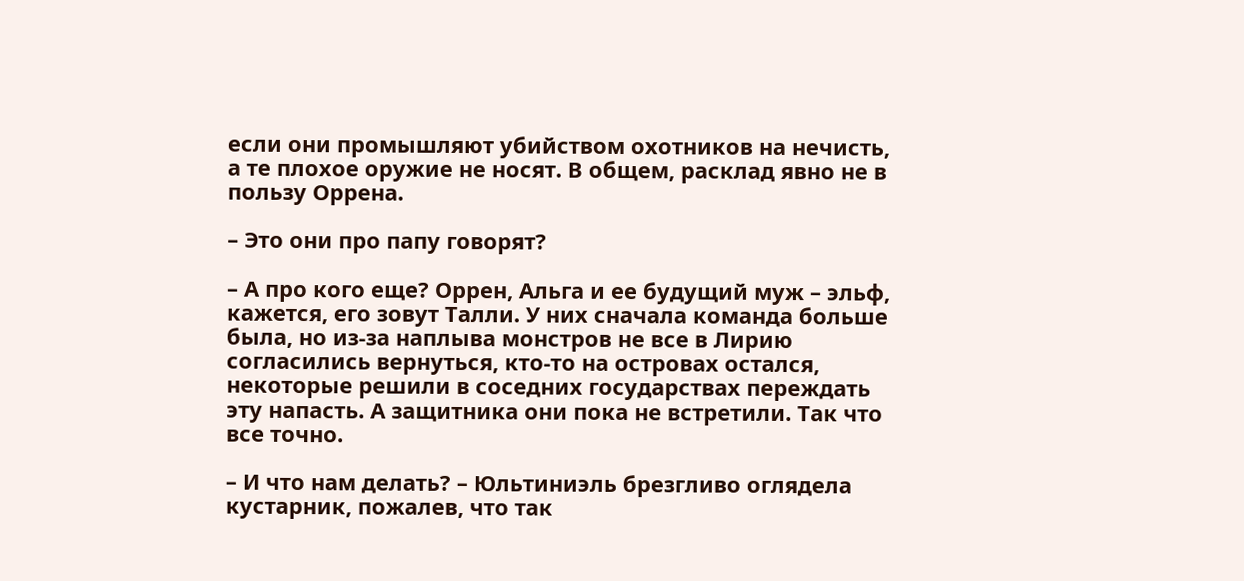если они промышляют убийством охотников на нечисть, а те плохое оружие не носят. В общем, расклад явно не в пользу Оррена.

– Это они про папу говорят?

– А про кого еще? Оррен, Альга и ее будущий муж – эльф, кажется, его зовут Талли. У них сначала команда больше была, но из-за наплыва монстров не все в Лирию согласились вернуться, кто-то на островах остался, некоторые решили в соседних государствах переждать эту напасть. А защитника они пока не встретили. Так что все точно.

– И что нам делать? – Юльтиниэль брезгливо оглядела кустарник, пожалев, что так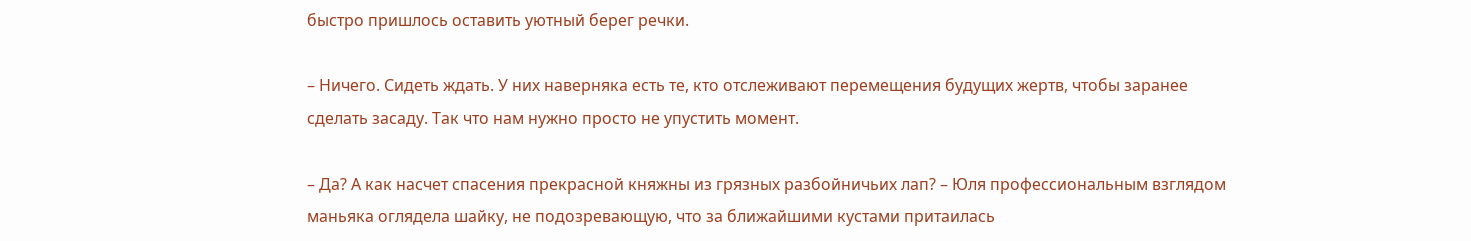быстро пришлось оставить уютный берег речки.

– Ничего. Сидеть ждать. У них наверняка есть те, кто отслеживают перемещения будущих жертв, чтобы заранее сделать засаду. Так что нам нужно просто не упустить момент.

– Да? А как насчет спасения прекрасной княжны из грязных разбойничьих лап? – Юля профессиональным взглядом маньяка оглядела шайку, не подозревающую, что за ближайшими кустами притаилась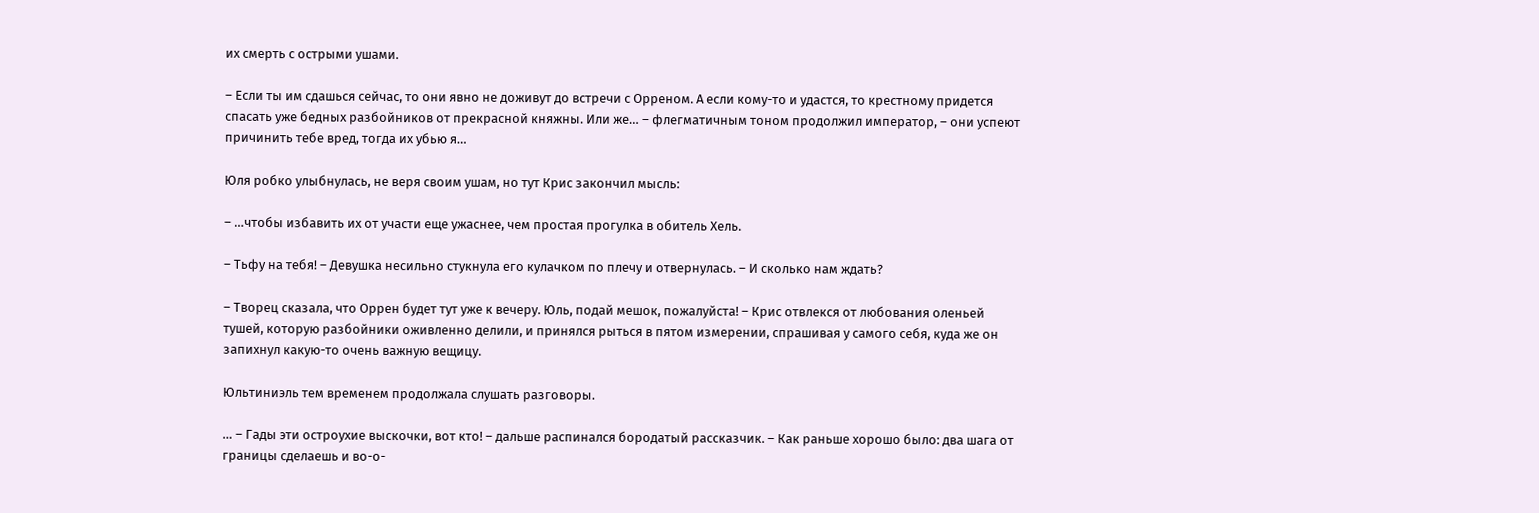их смерть с острыми ушами.

– Если ты им сдашься сейчас, то они явно не доживут до встречи с Орреном. А если кому-то и удастся, то крестному придется спасать уже бедных разбойников от прекрасной княжны. Или же… – флегматичным тоном продолжил император, – они успеют причинить тебе вред, тогда их убью я…

Юля робко улыбнулась, не веря своим ушам, но тут Крис закончил мысль:

– …чтобы избавить их от участи еще ужаснее, чем простая прогулка в обитель Хель.

– Тьфу на тебя! – Девушка несильно стукнула его кулачком по плечу и отвернулась. – И сколько нам ждать?

– Творец сказала, что Оррен будет тут уже к вечеру. Юль, подай мешок, пожалуйста! – Крис отвлекся от любования оленьей тушей, которую разбойники оживленно делили, и принялся рыться в пятом измерении, спрашивая у самого себя, куда же он запихнул какую-то очень важную вещицу.

Юльтиниэль тем временем продолжала слушать разговоры.

… – Гады эти остроухие выскочки, вот кто! – дальше распинался бородатый рассказчик. – Как раньше хорошо было: два шага от границы сделаешь и во-о-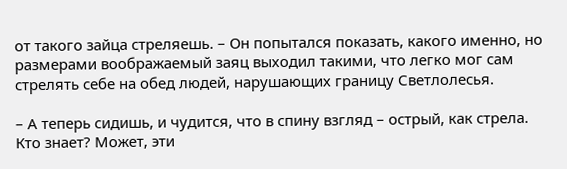от такого зайца стреляешь. – Он попытался показать, какого именно, но размерами воображаемый заяц выходил такими, что легко мог сам стрелять себе на обед людей, нарушающих границу Светлолесья.

– А теперь сидишь, и чудится, что в спину взгляд – острый, как стрела. Кто знает? Может, эти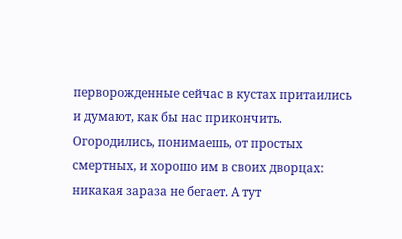перворожденные сейчас в кустах притаились и думают, как бы нас прикончить. Огородились, понимаешь, от простых смертных, и хорошо им в своих дворцах: никакая зараза не бегает. А тут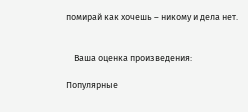помирай как хочешь – никому и дела нет.


    Ваша оценка произведения:

Популярные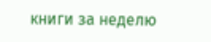книги за неделю